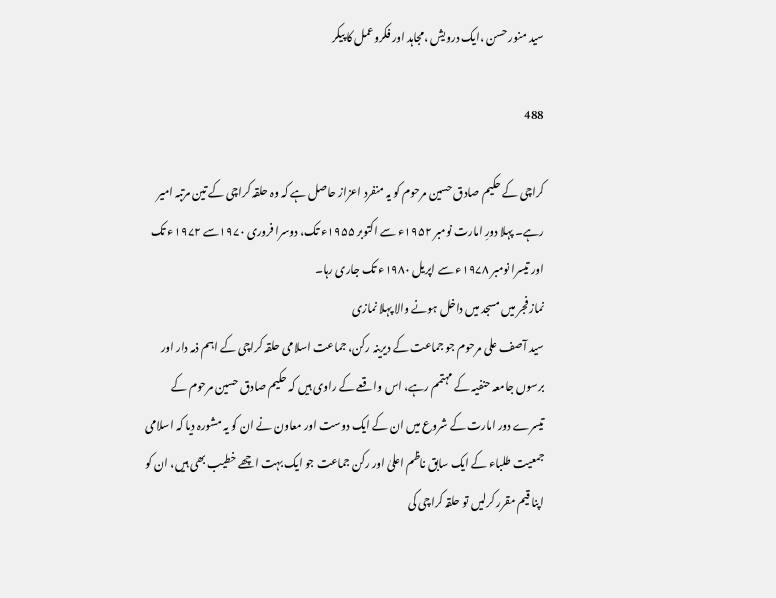سید منور حسن ،ایک درویش ،مجاہد اور فکروعمل کا پیکر

488

کراچی کے حکیم صادق حسین مرحوم کو یہ منفرد اعزاز حاصل ہے کہ وہ حلقہ کراچی کے تین مرتبہ امیر رہے۔ پہلا دورِ امارت نومبر ۱۹۵۲ء سے اکتوبر ۱۹۵۵ء تک، دوسرا فروری ۱۹۷۰سے ۱۹۷۲ء تک اور تیسرا نومبر ۱۹۷۸ء سے اپریل ۱۹۸۰ء تک جاری رہا۔
نماز فجر میں مسجد میں داخل ہونے والا پہلا نمازی
سید آصف علی مرحوم جو جماعت کے دیرینہ رکن، جماعت اسلامی حلقہ کراچی کے اہم ذمہ دار اور برسوں جامعہ حنفیہ کے مہتمم رہے، اس واقعے کے راوی ہیں کہ حکیم صادق حسین مرحوم کے تیسرے دور امارت کے شروع میں ان کے ایک دوست اور معاون نے ان کو یہ مشورہ دیا کہ اسلامی جمعیت طلباء کے ایک سابق ناظم اعلیٰ اور رکن جماعت جو ایک بہت اچھے خطیب بھی ہیں، ان کو اپنا قیم مقرر کرلیں تو حلقہ کراچی کی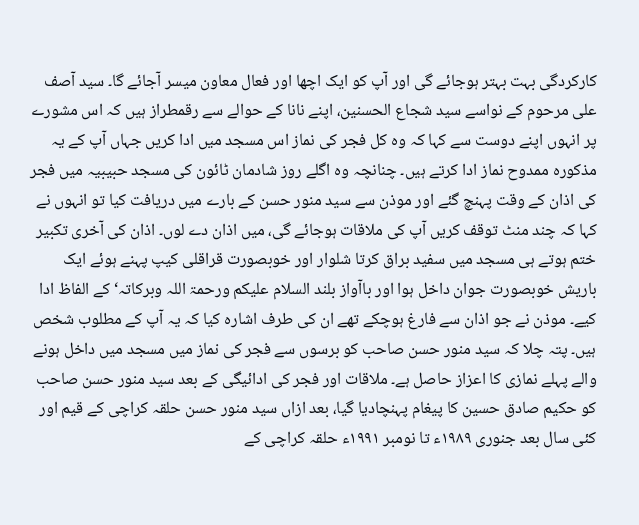کارکردگی بہت بہتر ہوجائے گی اور آپ کو ایک اچھا اور فعال معاون میسر آجائے گا۔ سید آصف علی مرحوم کے نواسے سید شجاع الحسنین، اپنے نانا کے حوالے سے رقمطراز ہیں کہ اس مشورے پر انہوں اپنے دوست سے کہا کہ وہ کل فجر کی نماز اس مسجد میں ادا کریں جہاں آپ کے یہ مذکورہ ممدوح نماز ادا کرتے ہیں۔ چنانچہ وہ اگلے روز شادمان ٹائون کی مسجد حبیبیہ میں فجر کی اذان کے وقت پہنچ گئے اور موذن سے سید منور حسن کے بارے میں دریافت کیا تو انہوں نے کہا کہ چند منٹ توقف کریں آپ کی ملاقات ہوجائے گی، میں اذان دے لوں۔ اذان کی آخری تکبیر ختم ہوتے ہی مسجد میں سفید براق کرتا شلوار اور خوبصورت قراقلی کیپ پہنے ہوئے ایک باریش خوبصورت جوان داخل ہوا اور باآواز بلند السلام علیکم ورحمۃ اللہ وبرکاتہ‘ کے الفاظ ادا کیے۔ موذن نے جو اذان سے فارغ ہوچکے تھے ان کی طرف اشارہ کیا کہ یہ آپ کے مطلوب شخص ہیں۔ پتہ چلا کہ سید منور حسن صاحب کو برسوں سے فجر کی نماز میں مسجد میں داخل ہونے والے پہلے نمازی کا اعزاز حاصل ہے۔ ملاقات اور فجر کی ادائیگی کے بعد سید منور حسن صاحب کو حکیم صادق حسین کا پیغام پہنچادیا گیا، بعد ازاں سید منور حسن حلقہ کراچی کے قیم اور کئی سال بعد جنوری ۱۹۸۹ء تا نومبر ۱۹۹۱ء حلقہ کراچی کے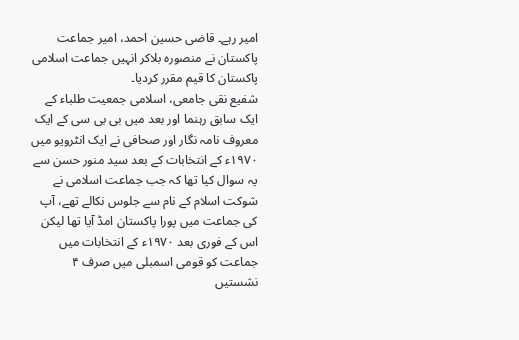امیر رہے۔ قاضی حسین احمد، امیر جماعت پاکستان نے منصورہ بلاکر انہیں جماعت اسلامی پاکستان کا قیم مقرر کردیا۔
شفیع نقی جامعی، اسلامی جمعیت طلباء کے ایک سابق رہنما اور بعد میں بی بی سی کے ایک معروف نامہ نگار اور صحافی نے ایک انٹرویو میں ۱۹۷۰ء کے انتخابات کے بعد سید منور حسن سے یہ سوال کیا تھا کہ جب جماعت اسلامی نے شوکت اسلام کے نام سے جلوس نکالے تھے، آپ کی جماعت میں پورا پاکستان امڈ آیا تھا لیکن اس کے فوری بعد ۱۹۷۰ء کے انتخابات میں جماعت کو قومی اسمبلی میں صرف ۴ نشستیں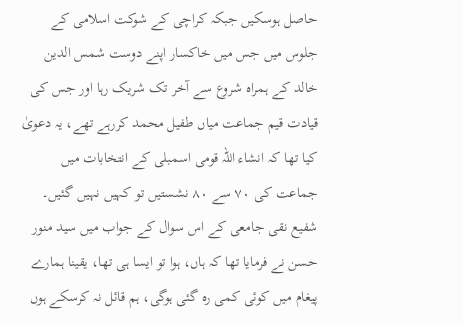حاصل ہوسکیں جبکہ کراچی کے شوکت اسلامی کے جلوس میں جس میں خاکسار اپنے دوست شمس الدین خالد کے ہمراہ شروع سے آخر تک شریک رہا اور جس کی قیادت قیم جماعت میاں طفیل محمد کررہے تھے، یہ دعویٰ کیا تھا کہ انشاء اللہ قومی اسمبلی کے انتخابات میں جماعت کی ۷۰ سے ۸۰ نشستیں تو کہیں نہیں گئیں۔ شفیع نقی جامعی کے اس سوال کے جواب میں سید منور حسن نے فرمایا تھا کہ ہاں، ہوا تو ایسا ہی تھا، یقینا ہمارے پیغام میں کوئی کمی رہ گئی ہوگی، ہم قائل نہ کرسکے ہوں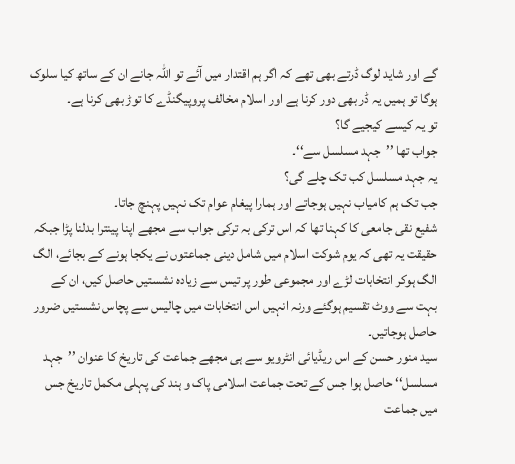گے اور شاید لوگ ڈرتے بھی تھے کہ اگر ہم اقتدار میں آئے تو اللہ جانے ان کے ساتھ کیا سلوک ہوگا تو ہمیں یہ ڈر بھی دور کرنا ہے اور اسلام مخالف پروپیگنڈے کا توڑ بھی کرنا ہے۔
تو یہ کیسے کیجیے گا؟
جواب تھا ’’جہد مسلسل سے‘‘۔
یہ جہد مسلسل کب تک چلے گی؟
جب تک ہم کامیاب نہیں ہوجاتے اور ہمارا پیغام عوام تک نہیں پہنچ جاتا۔
شفیع نقی جامعی کا کہنا تھا کہ اس ترکی بہ ترکی جواب سے مجھے اپنا پینترا بدلنا پڑا جبکہ حقیقت یہ تھی کہ یوم شوکت اسلام میں شامل دینی جماعتوں نے یکجا ہونے کے بجائے، الگ الگ ہوکر انتخابات لڑے اور مجموعی طور پر تیس سے زیادہ نشستیں حاصل کیں، ان کے بہت سے ووٹ تقسیم ہوگئے ورنہ انہیں اس انتخابات میں چالیس سے پچاس نشستیں ضرور حاصل ہوجاتیں۔
سید منور حسن کے اس ریڈیائی انٹرویو سے ہی مجھے جماعت کی تاریخ کا عنوان ’’جہد مسلسل‘‘ حاصل ہوا جس کے تحت جماعت اسلامی پاک و ہند کی پہلی مکمل تاریخ جس میں جماعت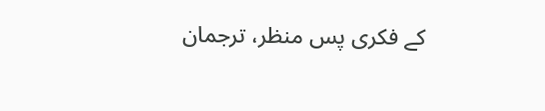کے فکری پس منظر، ترجمان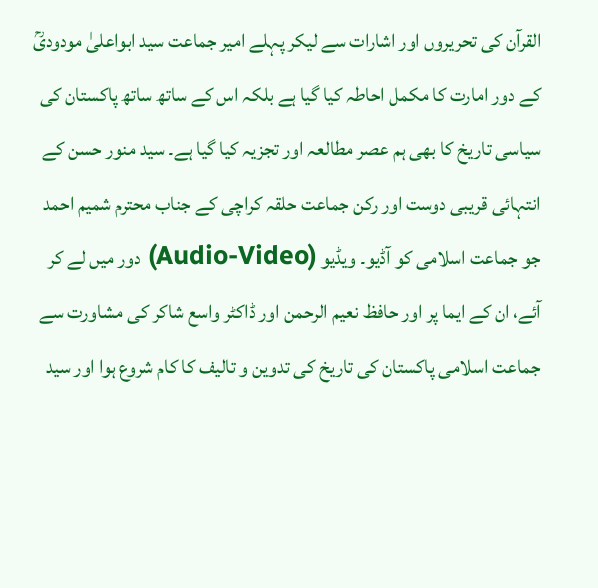القرآن کی تحریروں اور اشارات سے لیکر پہلے امیر جماعت سید ابواعلیٰ مودودیؒ کے دور امارت کا مکمل احاطہ کیا گیا ہے بلکہ اس کے ساتھ ساتھ پاکستان کی سیاسی تاریخ کا بھی ہم عصر مطالعہ اور تجزیہ کیا گیا ہے۔ سید منور حسن کے انتہائی قریبی دوست اور رکن جماعت حلقہ کراچی کے جناب محترم شمیم احمد جو جماعت اسلامی کو آڈیو۔ ویڈیو (Audio-Video) دور میں لے کر آئے، ان کے ایما پر اور حافظ نعیم الرحمن اور ڈاکٹر واسع شاکر کی مشاورت سے جماعت اسلامی پاکستان کی تاریخ کی تدوین و تالیف کا کام شروع ہوا اور سید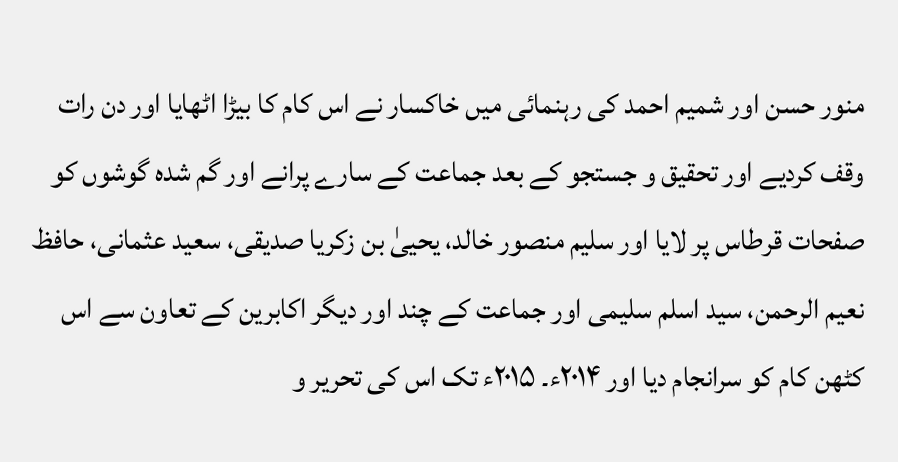منور حسن اور شمیم احمد کی رہنمائی میں خاکسار نے اس کام کا بیڑا اٹھایا اور دن رات وقف کردیے اور تحقیق و جستجو کے بعد جماعت کے سارے پرانے اور گم شدہ گوشوں کو صفحات قرطاس پر لایا اور سلیم منصور خالد، یحییٰ بن زکریا صدیقی، سعید عثمانی، حافظ نعیم الرحمن، سید اسلم سلیمی اور جماعت کے چند اور دیگر اکابرین کے تعاون سے اس کٹھن کام کو سرانجام دیا اور ۲۰۱۴ء۔ ۲۰۱۵ء تک اس کی تحریر و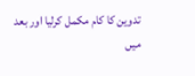تدوین کا کام مکمل کرلیا اور بعد میں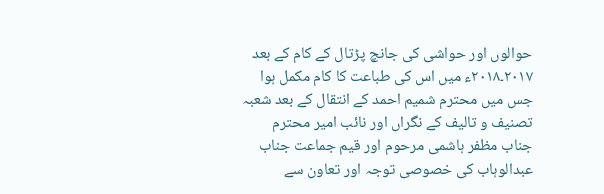حوالوں اور حواشی کی جانچ پڑتال کے کام کے بعد ۲۰۱۷۔۲۰۱۸ء میں اس کی طباعت کا کام مکمل ہوا جس میں محترم شمیم احمد کے انتقال کے بعد شعبہ تصنیف و تالیف کے نگراں اور نائب امیر محترم جناب مظفر ہاشمی مرحوم اور قیم جماعت جناب عبدالوہاب کی خصوصی توجہ اور تعاون سے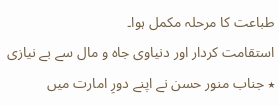طباعت کا مرحلہ مکمل ہوا۔
استقامت کردار اور دنیاوی جاہ و مال سے بے نیازی
٭ جناب منور حسن نے اپنے دورِ امارت میں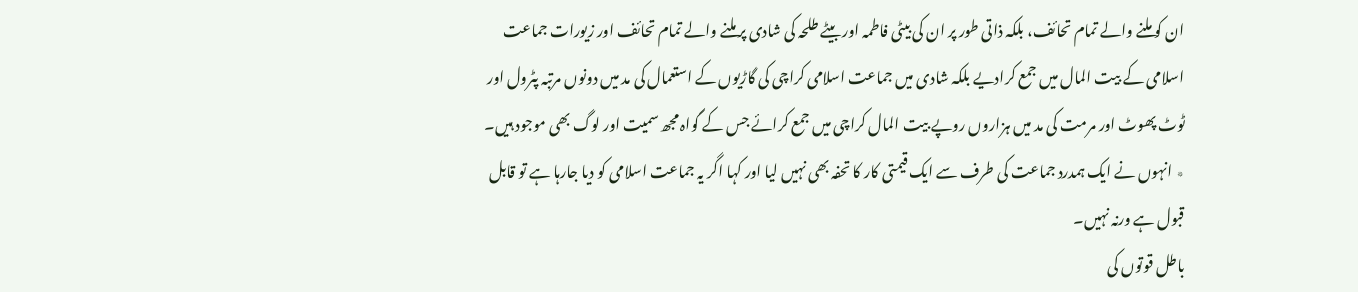ان کو ملنے والے تمام تحائف، بلکہ ذاتی طور پر ان کی بیٹی فاطمہ اور بیٹے طلحہ کی شادی پر ملنے والے تمام تحائف اور زیورات جماعت اسلامی کے بیت المال میں جمع کرادیے بلکہ شادی میں جماعت اسلامی کراچی کی گاڑیوں کے استعمال کی مد میں دونوں مرتبہ پٹرول اور ٹوٹ پھوٹ اور مرمت کی مد میں ہزاروں روپے بیت المال کراچی میں جمع کرائے جس کے گواہ مجھ سمیت اور لوگ بھی موجود ہیں۔
٭ انہوں نے ایک ہمدرد جماعت کی طرف سے ایک قیمتی کار کا تحفہ بھی نہیں لیا اور کہا اگر یہ جماعت اسلامی کو دیا جارہا ہے تو قابل قبول ہے ورنہ نہیں۔
باطل قوتوں کی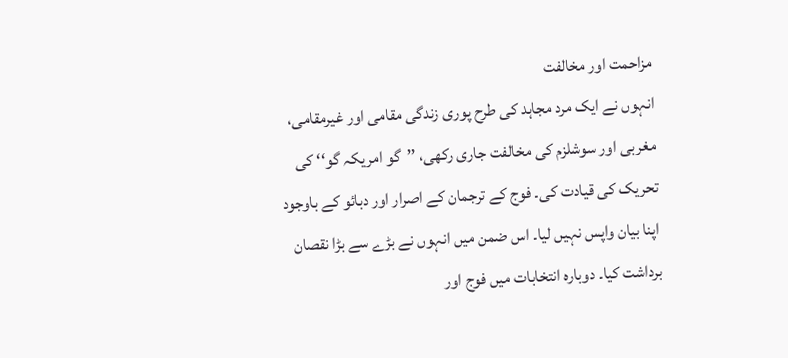مزاحمت اور مخالفت
انہوں نے ایک مرد مجاہد کی طرح پوری زندگی مقامی اور غیرمقامی، مغربی اور سوشلزم کی مخالفت جاری رکھی، ’’گو امریکہ گو‘‘ کی تحریک کی قیادت کی۔ فوج کے ترجمان کے اصرار اور دبائو کے باوجود اپنا بیان واپس نہیں لیا۔ اس ضمن میں انہوں نے بڑے سے بڑا نقصان برداشت کیا۔ دوبارہ انتخابات میں فوج اور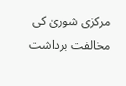مرکزی شوریٰ کی مخالفت برداشت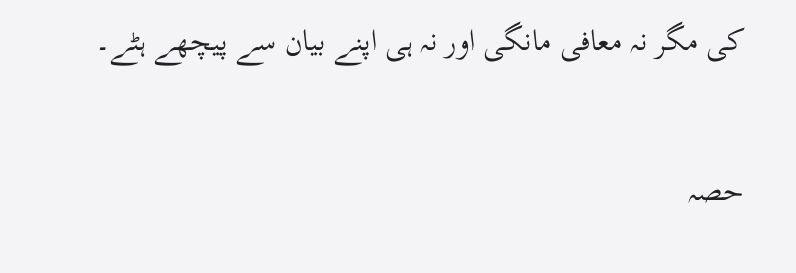کی مگر نہ معافی مانگی اور نہ ہی اپنے بیان سے پیچھے ہٹے۔

حصہ